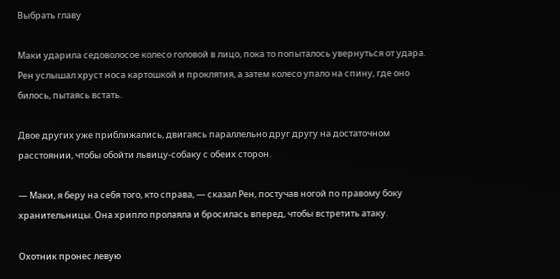Выбрать главу

Маки ударила седоволосое колесо головой в лицо, пока то попыталось увернуться от удара. Рен услышал хруст носа картошкой и проклятия, а затем колесо упало на спину, где оно билось, пытаясь встать.

Двое других уже приближались, двигаясь параллельно друг другу на достаточном расстоянии, чтобы обойти львицу-собаку с обеих сторон.

— Маки, я беру на себя того, кто справа, — сказал Рен, постучав ногой по правому боку хранительницы. Она хрипло пролаяла и бросилась вперед, чтобы встретить атаку.

Охотник пронес левую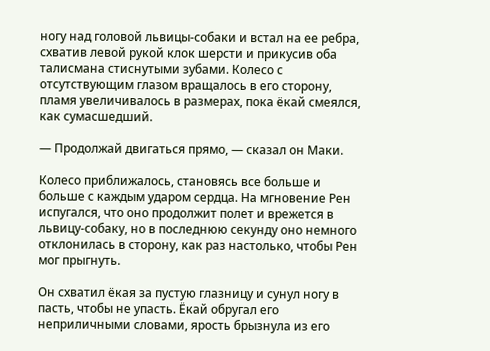ногу над головой львицы-собаки и встал на ее ребра, схватив левой рукой клок шерсти и прикусив оба талисмана стиснутыми зубами. Колесо с отсутствующим глазом вращалось в его сторону, пламя увеличивалось в размерах, пока ёкай смеялся, как сумасшедший.

— Продолжай двигаться прямо, — сказал он Маки.

Колесо приближалось, становясь все больше и больше с каждым ударом сердца. На мгновение Рен испугался, что оно продолжит полет и врежется в львицу-собаку, но в последнюю секунду оно немного отклонилась в сторону, как раз настолько, чтобы Рен мог прыгнуть.

Он схватил ёкая за пустую глазницу и сунул ногу в пасть, чтобы не упасть. Ёкай обругал его неприличными словами, ярость брызнула из его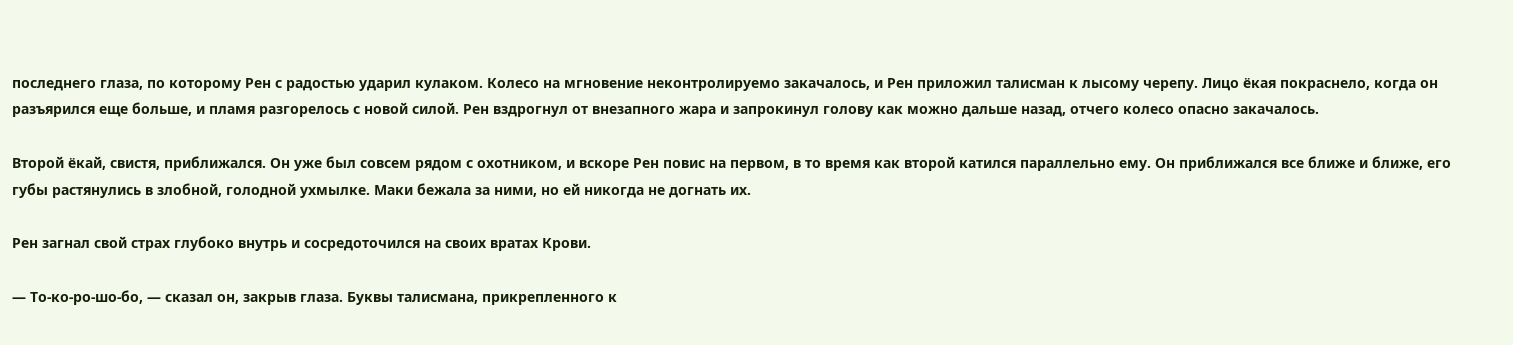последнего глаза, по которому Рен с радостью ударил кулаком. Колесо на мгновение неконтролируемо закачалось, и Рен приложил талисман к лысому черепу. Лицо ёкая покраснело, когда он разъярился еще больше, и пламя разгорелось с новой силой. Рен вздрогнул от внезапного жара и запрокинул голову как можно дальше назад, отчего колесо опасно закачалось.

Второй ёкай, свистя, приближался. Он уже был совсем рядом с охотником, и вскоре Рен повис на первом, в то время как второй катился параллельно ему. Он приближался все ближе и ближе, его губы растянулись в злобной, голодной ухмылке. Маки бежала за ними, но ей никогда не догнать их.

Рен загнал свой страх глубоко внутрь и сосредоточился на своих вратах Крови.

— То-ко-ро-шо-бо, — сказал он, закрыв глаза. Буквы талисмана, прикрепленного к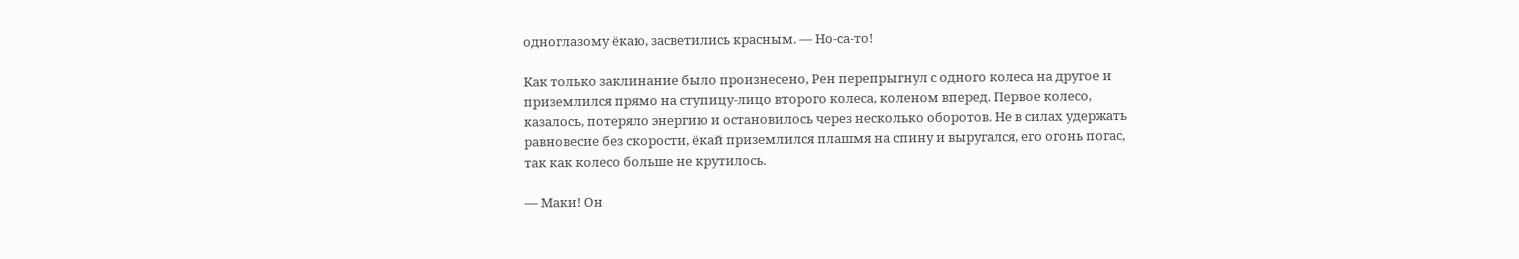одноглазому ёкаю, засветились красным. — Но-са-то!

Как только заклинание было произнесено, Рен перепрыгнул с одного колеса на другое и приземлился прямо на ступицу-лицо второго колеса, коленом вперед. Первое колесо, казалось, потеряло энергию и остановилось через несколько оборотов. Не в силах удержать равновесие без скорости, ёкай приземлился плашмя на спину и выругался, его огонь погас, так как колесо больше не крутилось.

— Маки! Он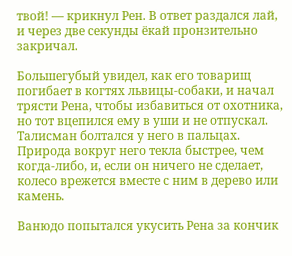твой! — крикнул Рен. В ответ раздался лай, и через две секунды ёкай пронзительно закричал.

Большегубый увидел, как его товарищ погибает в когтях львицы-собаки, и начал трясти Рена, чтобы избавиться от охотника, но тот вцепился ему в уши и не отпускал. Талисман болтался у него в пальцах. Природа вокруг него текла быстрее, чем когда-либо, и, если он ничего не сделает, колесо врежется вместе с ним в дерево или камень.

Ванюдо попытался укусить Рена за кончик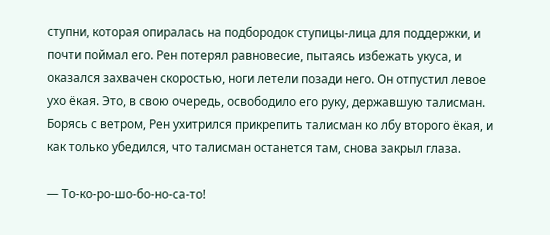ступни, которая опиралась на подбородок ступицы-лица для поддержки, и почти поймал его. Рен потерял равновесие, пытаясь избежать укуса, и оказался захвачен скоростью, ноги летели позади него. Он отпустил левое ухо ёкая. Это, в свою очередь, освободило его руку, державшую талисман. Борясь с ветром, Рен ухитрился прикрепить талисман ко лбу второго ёкая, и как только убедился, что талисман останется там, снова закрыл глаза.

— То-ко-ро-шо-бо-но-са-то!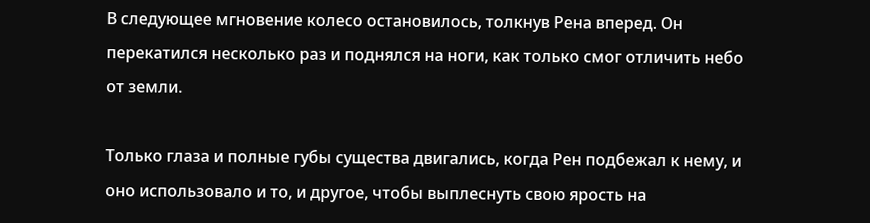В следующее мгновение колесо остановилось, толкнув Рена вперед. Он перекатился несколько раз и поднялся на ноги, как только смог отличить небо от земли.

Только глаза и полные губы существа двигались, когда Рен подбежал к нему, и оно использовало и то, и другое, чтобы выплеснуть свою ярость на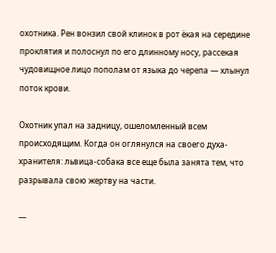охотника. Рен вонзил свой клинок в рот ёкая на середине проклятия и полоснул по его длинному носу, рассекая чудовищное лицо пополам от языка до черепа — хлынул поток крови.

Охотник упал на задницу, ошеломленный всем происходящим. Когда он оглянулся на своего духа-хранителя: львица-собака все еще была занята тем, что разрывала свою жертву на части.

—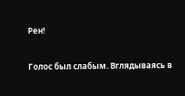Рен!

Голос был слабым. Вглядываясь в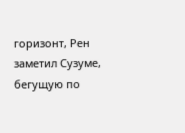горизонт, Рен заметил Сузуме, бегущую по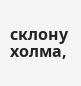склону холма,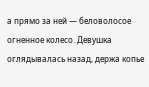а прямо за ней — беловолосое огненное колесо. Девушка оглядывалась назад, держа копье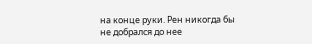на конце руки. Рен никогда бы не добрался до нее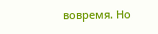вовремя. Но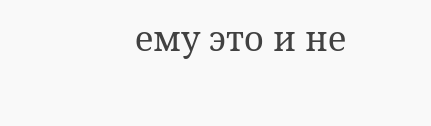ему это и не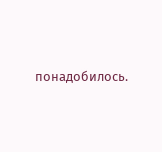понадобилось.